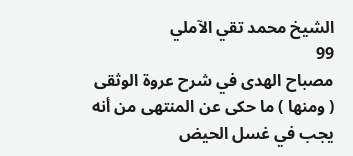الشيخ محمد تقي الآملي
99
مصباح الهدى في شرح عروة الوثقى
( ومنها ) ما حكى عن المنتهى من أنه يجب في غسل الحيض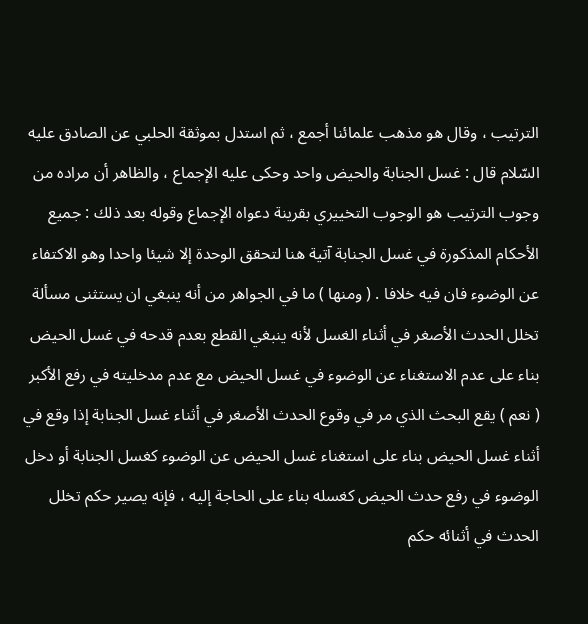الترتيب ، وقال هو مذهب علمائنا أجمع ، ثم استدل بموثقة الحلبي عن الصادق عليه السّلام قال : غسل الجنابة والحيض واحد وحكى عليه الإجماع ، والظاهر أن مراده من وجوب الترتيب هو الوجوب التخييري بقرينة دعواه الإجماع وقوله بعد ذلك : جميع الأحكام المذكورة في غسل الجنابة آتية هنا لتحقق الوحدة إلا شيئا واحدا وهو الاكتفاء عن الوضوء فان فيه خلافا . ( ومنها ) ما في الجواهر من أنه ينبغي ان يستثنى مسألة تخلل الحدث الأصغر في أثناء الغسل لأنه ينبغي القطع بعدم قدحه في غسل الحيض بناء على عدم الاستغناء عن الوضوء في غسل الحيض مع عدم مدخليته في رفع الأكبر ( نعم ) يقع البحث الذي مر في وقوع الحدث الأصغر في أثناء غسل الجنابة إذا وقع في أثناء غسل الحيض بناء على استغناء غسل الحيض عن الوضوء كغسل الجنابة أو دخل الوضوء في رفع حدث الحيض كغسله بناء على الحاجة إليه ، فإنه يصير حكم تخلل الحدث في أثنائه حكم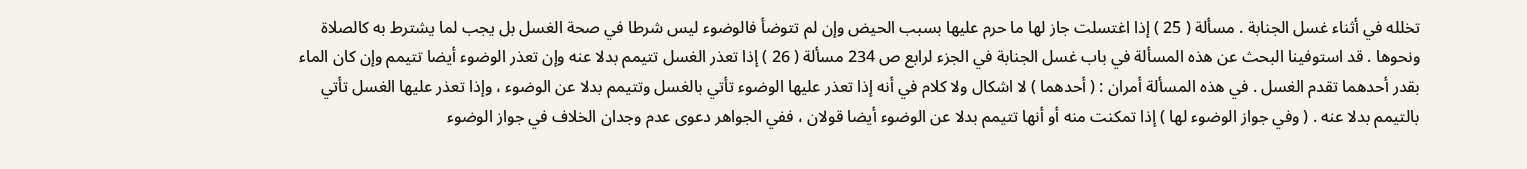تخلله في أثناء غسل الجنابة . مسألة ( 25 ) إذا اغتسلت جاز لها ما حرم عليها بسبب الحيض وإن لم تتوضأ فالوضوء ليس شرطا في صحة الغسل بل يجب لما يشترط به كالصلاة ونحوها . قد استوفينا البحث عن هذه المسألة في باب غسل الجنابة في الجزء لرابع ص 234 مسألة ( 26 ) إذا تعذر الغسل تتيمم بدلا عنه وإن تعذر الوضوء أيضا تتيمم وإن كان الماء بقدر أحدهما تقدم الغسل . في هذه المسألة أمران : ( أحدهما ) لا اشكال ولا كلام في أنه إذا تعذر عليها الوضوء تأتي بالغسل وتتيمم بدلا عن الوضوء ، وإذا تعذر عليها الغسل تأتي بالتيمم بدلا عنه . ( وفي جواز الوضوء لها ) إذا تمكنت منه أو أنها تتيمم بدلا عن الوضوء أيضا قولان ، ففي الجواهر دعوى عدم وجدان الخلاف في جواز الوضوء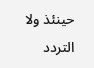حينئذ ولا التردد